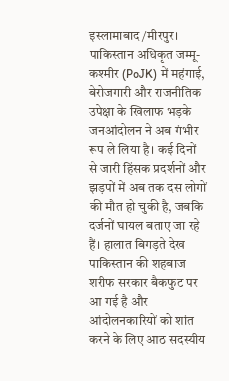इस्लामाबाद/मीरपुर। पाकिस्तान अधिकृत जम्मू-कश्मीर (PoJK) में महंगाई, बेरोजगारी और राजनीतिक उपेक्षा के खिलाफ भड़के जनआंदोलन ने अब गंभीर रूप ले लिया है। कई दिनों से जारी हिंसक प्रदर्शनों और झड़पों में अब तक दस लोगों की मौत हो चुकी है, जबकि दर्जनों घायल बताए जा रहे हैं। हालात बिगड़ते देख पाकिस्तान की शहबाज शरीफ सरकार बैकफुट पर आ गई है और आंदोलनकारियों को शांत करने के लिए आठ सदस्यीय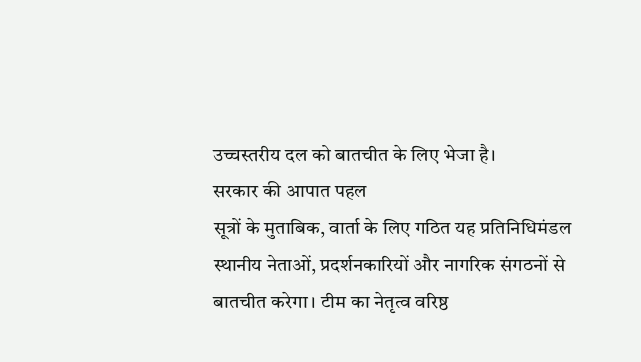उच्चस्तरीय दल को बातचीत के लिए भेजा है।
सरकार की आपात पहल
सूत्रों के मुताबिक, वार्ता के लिए गठित यह प्रतिनिधिमंडल स्थानीय नेताओं, प्रदर्शनकारियों और नागरिक संगठनों से बातचीत करेगा। टीम का नेतृत्व वरिष्ठ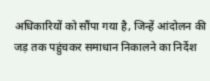अधिकारियों को सौंपा गया है, जिन्हें आंदोलन की जड़ तक पहुंचकर समाधान निकालने का निर्देश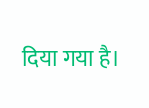दिया गया है।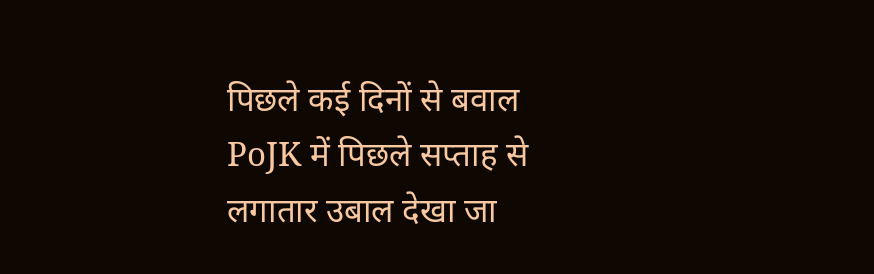पिछले कई दिनों से बवाल
PoJK में पिछले सप्ताह से लगातार उबाल देखा जा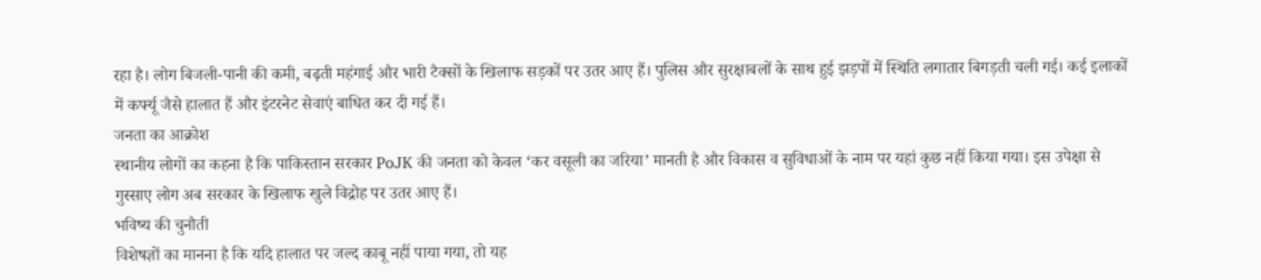रहा है। लोग बिजली-पानी की कमी, बढ़ती महंगाई और भारी टैक्सों के खिलाफ सड़कों पर उतर आए हैं। पुलिस और सुरक्षाबलों के साथ हुई झड़पों में स्थिति लगातार बिगड़ती चली गई। कई इलाकों में कर्फ्यू जैसे हालात हैं और इंटरनेट सेवाएं बाधित कर दी गई हैं।
जनता का आक्रोश
स्थानीय लोगों का कहना है कि पाकिस्तान सरकार PoJK की जनता को केवल ‘कर वसूली का जरिया’ मानती है और विकास व सुविधाओं के नाम पर यहां कुछ नहीं किया गया। इस उपेक्षा से गुस्साए लोग अब सरकार के खिलाफ खुले विद्रोह पर उतर आए हैं।
भविष्य की चुनौती
विशेषज्ञों का मानना है कि यदि हालात पर जल्द काबू नहीं पाया गया, तो यह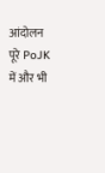आंदोलन पूरे PoJK में और भी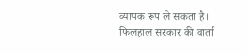व्यापक रूप ले सकता है। फिलहाल सरकार की वार्ता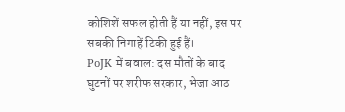कोशिशें सफल होती हैं या नहीं, इस पर सबकी निगाहें टिकी हुई हैं।
PoJK में बवाल: दस मौतों के बाद घुटनों पर शरीफ सरकार, भेजा आठ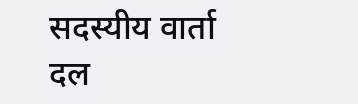सदस्यीय वार्ता दल